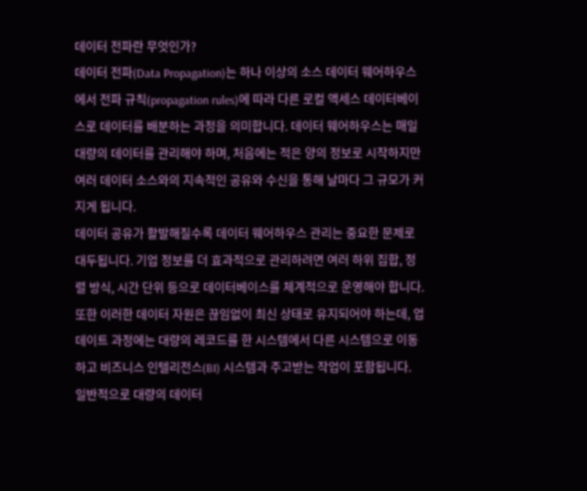데이터 전파란 무엇인가?
데이터 전파(Data Propagation)는 하나 이상의 소스 데이터 웨어하우스에서 전파 규칙(propagation rules)에 따라 다른 로컬 액세스 데이터베이스로 데이터를 배분하는 과정을 의미합니다. 데이터 웨어하우스는 매일 대량의 데이터를 관리해야 하며, 처음에는 적은 양의 정보로 시작하지만 여러 데이터 소스와의 지속적인 공유와 수신을 통해 날마다 그 규모가 커지게 됩니다.
데이터 공유가 활발해질수록 데이터 웨어하우스 관리는 중요한 문제로 대두됩니다. 기업 정보를 더 효과적으로 관리하려면 여러 하위 집합, 정렬 방식, 시간 단위 등으로 데이터베이스를 체계적으로 운영해야 합니다. 또한 이러한 데이터 자원은 끊임없이 최신 상태로 유지되어야 하는데, 업데이트 과정에는 대량의 레코드를 한 시스템에서 다른 시스템으로 이동하고 비즈니스 인텔리전스(BI) 시스템과 주고받는 작업이 포함됩니다.
일반적으로 대량의 데이터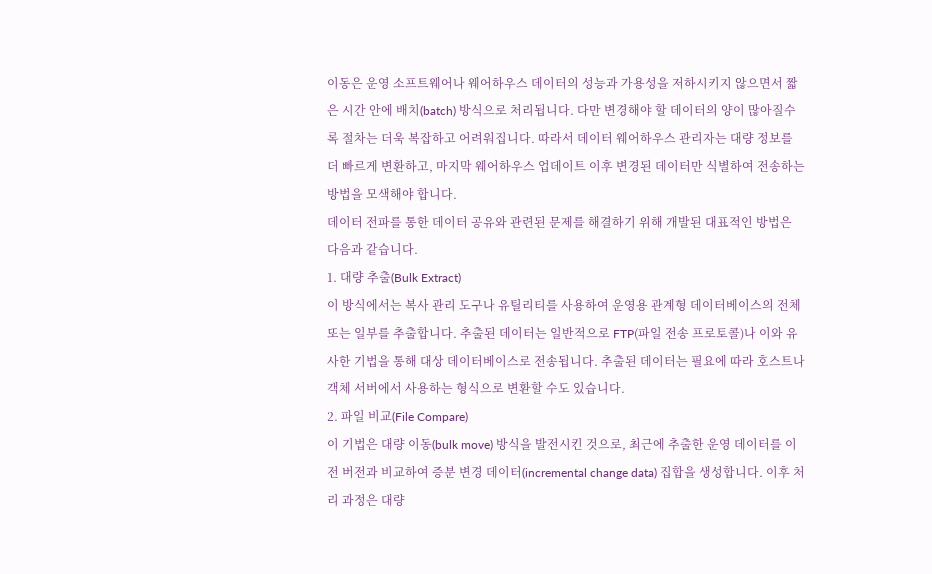이동은 운영 소프트웨어나 웨어하우스 데이터의 성능과 가용성을 저하시키지 않으면서 짧은 시간 안에 배치(batch) 방식으로 처리됩니다. 다만 변경해야 할 데이터의 양이 많아질수록 절차는 더욱 복잡하고 어려워집니다. 따라서 데이터 웨어하우스 관리자는 대량 정보를 더 빠르게 변환하고, 마지막 웨어하우스 업데이트 이후 변경된 데이터만 식별하여 전송하는 방법을 모색해야 합니다.
데이터 전파를 통한 데이터 공유와 관련된 문제를 해결하기 위해 개발된 대표적인 방법은 다음과 같습니다.
1. 대량 추출(Bulk Extract)
이 방식에서는 복사 관리 도구나 유틸리티를 사용하여 운영용 관계형 데이터베이스의 전체 또는 일부를 추출합니다. 추출된 데이터는 일반적으로 FTP(파일 전송 프로토콜)나 이와 유사한 기법을 통해 대상 데이터베이스로 전송됩니다. 추출된 데이터는 필요에 따라 호스트나 객체 서버에서 사용하는 형식으로 변환할 수도 있습니다.
2. 파일 비교(File Compare)
이 기법은 대량 이동(bulk move) 방식을 발전시킨 것으로, 최근에 추출한 운영 데이터를 이전 버전과 비교하여 증분 변경 데이터(incremental change data) 집합을 생성합니다. 이후 처리 과정은 대량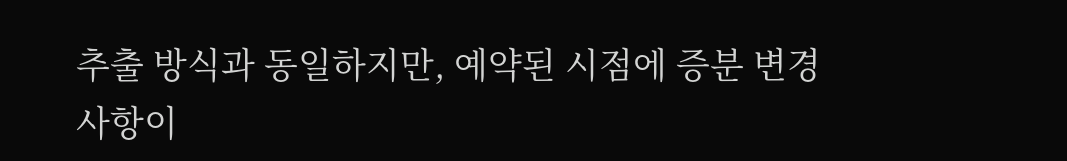추출 방식과 동일하지만, 예약된 시점에 증분 변경 사항이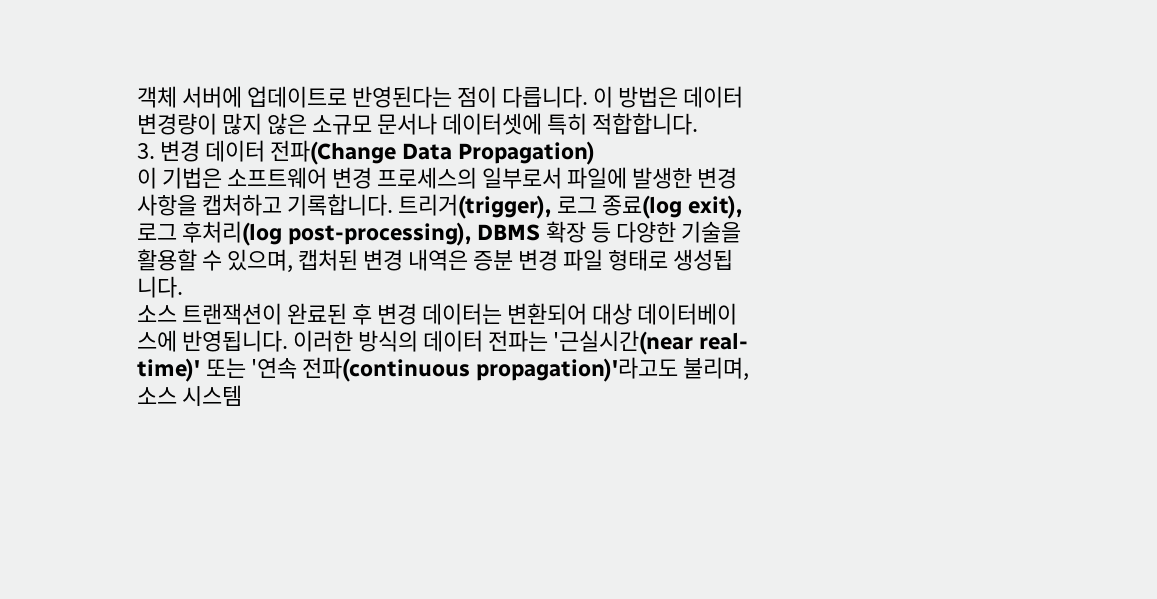객체 서버에 업데이트로 반영된다는 점이 다릅니다. 이 방법은 데이터 변경량이 많지 않은 소규모 문서나 데이터셋에 특히 적합합니다.
3. 변경 데이터 전파(Change Data Propagation)
이 기법은 소프트웨어 변경 프로세스의 일부로서 파일에 발생한 변경 사항을 캡처하고 기록합니다. 트리거(trigger), 로그 종료(log exit), 로그 후처리(log post-processing), DBMS 확장 등 다양한 기술을 활용할 수 있으며, 캡처된 변경 내역은 증분 변경 파일 형태로 생성됩니다.
소스 트랜잭션이 완료된 후 변경 데이터는 변환되어 대상 데이터베이스에 반영됩니다. 이러한 방식의 데이터 전파는 '근실시간(near real-time)' 또는 '연속 전파(continuous propagation)'라고도 불리며, 소스 시스템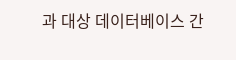과 대상 데이터베이스 간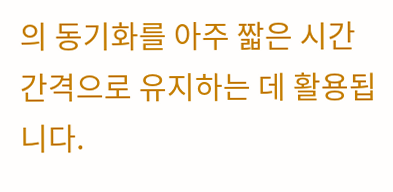의 동기화를 아주 짧은 시간 간격으로 유지하는 데 활용됩니다.